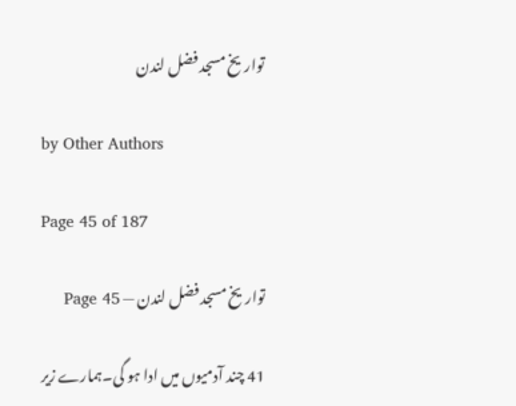تواریخ مسجد فضل لندن

by Other Authors

Page 45 of 187

تواریخ مسجد فضل لندن — Page 45

41 چند آدمیوں میں ادا ہو گی۔ہمارے زیر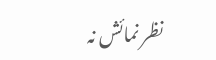نظر نمائش نہ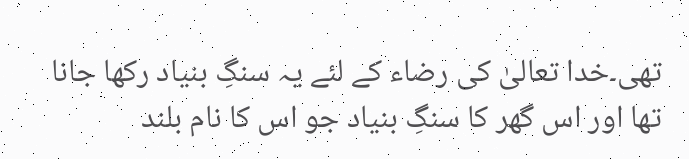تھی۔خدا تعالیٰ کی رضاء کے لئے یہ سنگِ بنیاد رکھا جانا تھا اور اس گھر کا سنگِ بنیاد جو اس کا نام بلند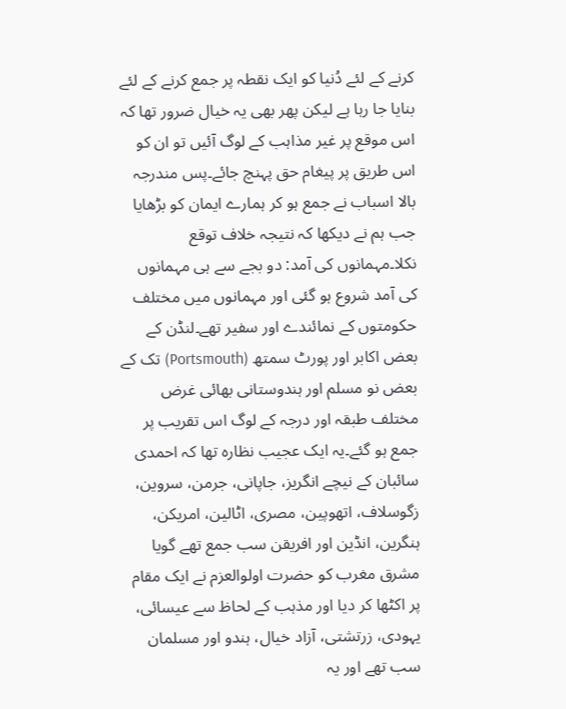کرنے کے لئے دُنیا کو ایک نقطہ پر جمع کرنے کے لئے بنایا جا رہا ہے لیکن پھر بھی یہ خیال ضرور تھا کہ اس موقع پر غیر مذاہب کے لوگ آئیں تو ان کو اس طریق پر پیغام حق پہنچ جائے۔پس مندرجہ بالا اسباب نے جمع ہو کر ہمارے ایمان کو بڑھایا جب ہم نے دیکھا کہ نتیجہ خلاف توقع نکلا۔مہمانوں کی آمد: دو بجے سے ہی مہمانوں کی آمد شروع ہو گئی اور مہمانوں میں مختلف حکومتوں کے نمائندے اور سفیر تھے۔لنڈن کے بعض اکابر اور پورٹ سمتھ (Portsmouth) تک کے بعض نو مسلم اور ہندوستانی بھائی غرض مختلف طبقہ اور درجہ کے لوگ اس تقریب پر جمع ہو گئے۔یہ ایک عجیب نظارہ تھا کہ احمدی سائبان کے نیچے انگریز، جاپانی، جرمن، سروین، زگوسلاف، اتھوپین، مصری، اٹالین، امریکن، ہنگرین، انڈین اور افریقن سب جمع تھے گویا مشرق مغرب کو حضرت اولوالعزم نے ایک مقام پر اکٹھا کر دیا اور مذہب کے لحاظ سے عیسائی، یہودی، زرتشتی، آزاد خیال، ہندو اور مسلمان سب تھے اور یہ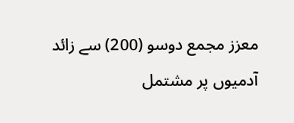معزز مجمع دوسو (200) سے زائد آدمیوں پر مشتمل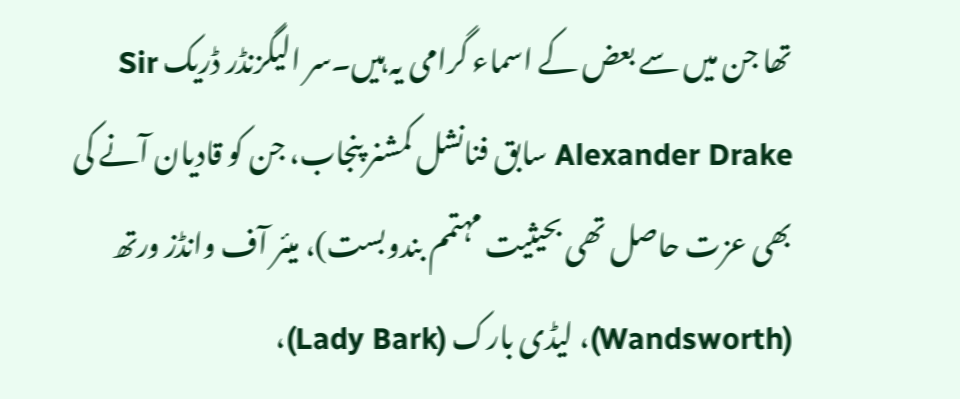تھا جن میں سے بعض کے اسماء گرامی یہ ہیں۔سر الیگزنڈر ڈریک Sir Alexander Drake سابق فنانشل کمشنر پنجاب، جن کو قادیان آنے کی بھی عزت حاصل تھی بحیثیت مہتمم بندوبست)، میئر آف وانڈز ورتھ (Wandsworth)، لیڈی بارک (Lady Bark)،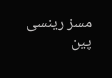مسز رینسی پین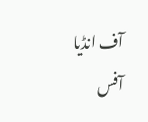آف انڈیا آفس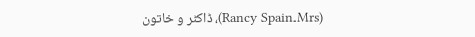(Mrs۔Rancy Spain)، ڈاکٹر و خاتون